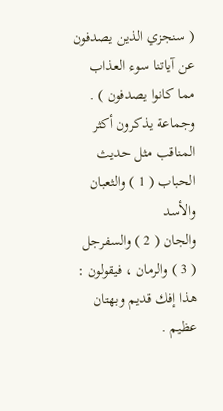( سنجزي الذين يصدفون عن آياتنا سوء العذاب مما كانوا يصدفون ) .
وجماعة يذكرون أكثر المناقب مثل حديث الحباب ( 1 ) والثعبان والأسد
والجان ( 2 ) والسفرجل ( 3 ) والرمان ، فيقولون : هذا إفك قديم وبهتان عظيم .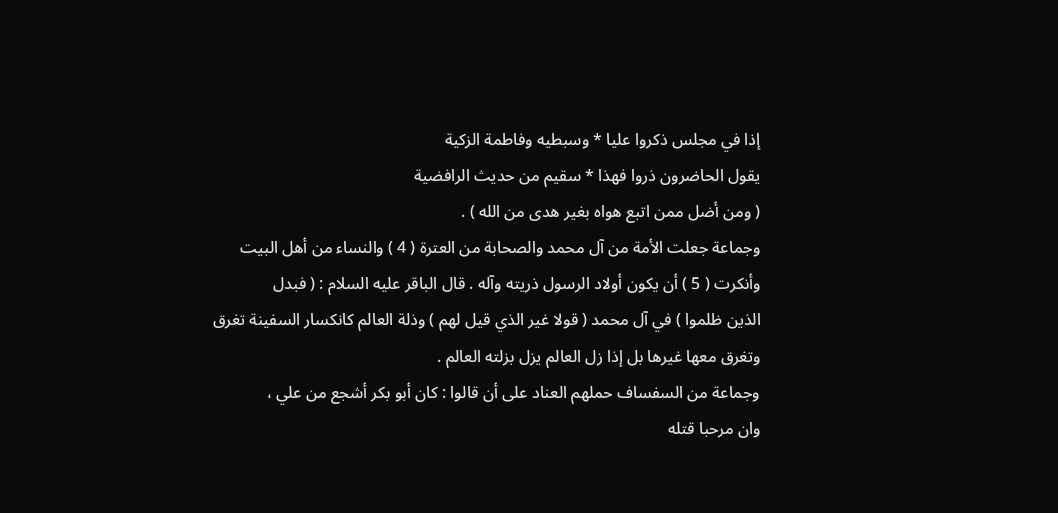إذا في مجلس ذكروا عليا * وسبطيه وفاطمة الزكية
يقول الحاضرون ذروا فهذا * سقيم من حديث الرافضية
( ومن أضل ممن اتبع هواه بغير هدى من الله ) .
وجماعة جعلت الأمة من آل محمد والصحابة من العترة ( 4 ) والنساء من أهل البيت
وأنكرت ( 5 ) أن يكون أولاد الرسول ذريته وآله . قال الباقر عليه السلام : ( فبدل
الذين ظلموا ) في آل محمد ( قولا غير الذي قيل لهم ) وذلة العالم كانكسار السفينة تغرق
وتغرق معها غيرها بل إذا زل العالم يزل بزلته العالم .
وجماعة من السفساف حملهم العناد على أن قالوا : كان أبو بكر أشجع من علي ،
وان مرحبا قتله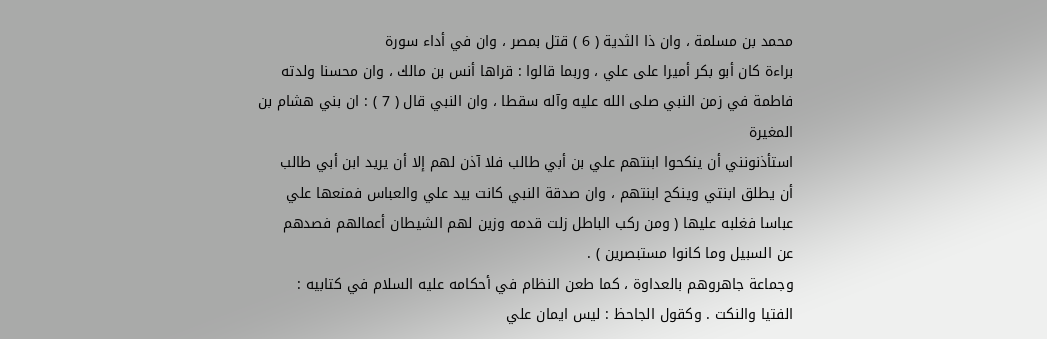محمد بن مسلمة ، وان ذا الثدية ( 6 ) قتل بمصر ، وان في أداء سورة
براءة كان أبو بكر أميرا على علي ، وربما قالوا : قراها أنس بن مالك ، وان محسنا ولدته
فاطمة في زمن النبي صلى الله عليه وآله سقطا ، وان النبي قال ( 7 ) : ان بني هشام بن المغيرة
استأذنونني أن ينكحوا ابنتهم علي بن أبي طالب فلا آذن لهم إلا أن يريد ابن أبي طالب
أن يطلق ابنتي وينكح ابنتهم ، وان صدقة النبي كانت بيد علي والعباس فمنعها علي
عباسا فغلبه عليها ( ومن ركب الباطل زلت قدمه وزين لهم الشيطان أعمالهم فصدهم
عن السبيل وما كانوا مستبصرين ) .
وجماعة جاهروهم بالعداوة ، كما طعن النظام في أحكامه عليه السلام في كتابيه :
الفتيا والنكت . وكقول الجاحظ : ليس ايمان علي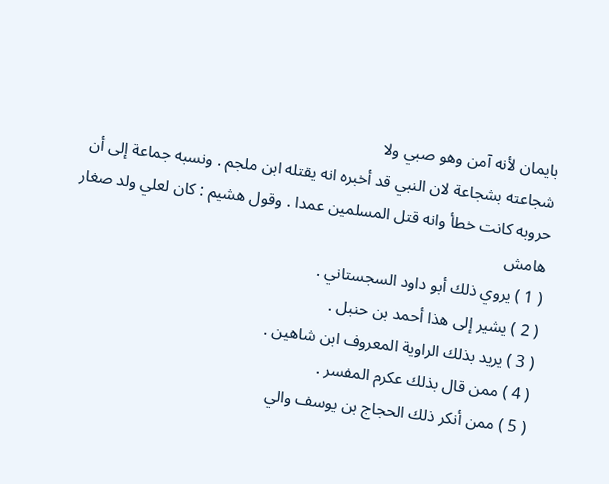بايمان لأنه آمن وهو صبي ولا
شجاعته بشجاعة لان النبي قد أخبره انه يقتله ابن ملجم . ونسبه جماعة إلى أن
حروبه كانت خطأ وانه قتل المسلمين عمدا . وقول هشيم : كان لعلي ولد صغار
هامش
( 1 ) يروي ذلك أبو داود السجستاني .
( 2 ) يشير إلى هذا أحمد بن حنبل .
( 3 ) يريد بذلك الراوية المعروف ابن شاهين .
( 4 ) ممن قال بذلك عكرم المفسر .
( 5 ) ممن أنكر ذلك الحجاج بن يوسف والي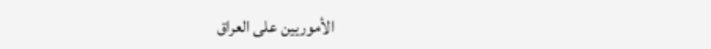الأموريين على العراق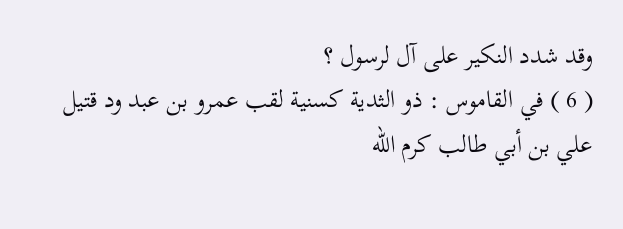وقد شدد النكير على آل لرسول ؟
( 6 ) في القاموس : ذو الثدية كسنية لقب عمرو بن عبد ود قتيل علي بن أبي طالب كرم الله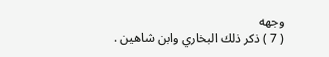وجهه
( 7 ) ذكر ذلك البخاري وابن شاهين .